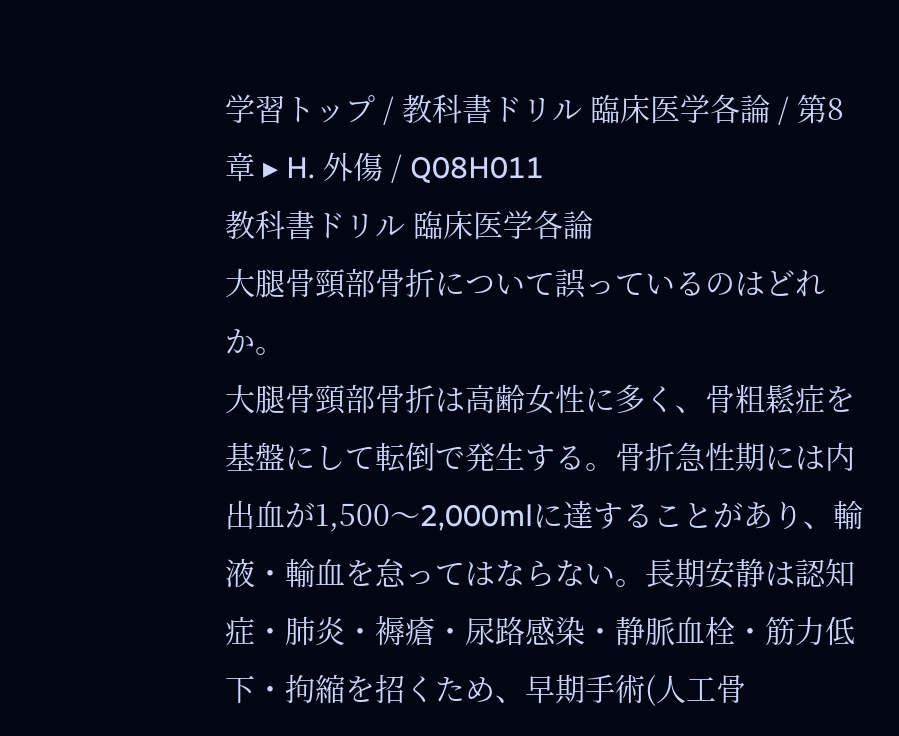学習トップ / 教科書ドリル 臨床医学各論 / 第8章 ▸ H. 外傷 / Q08H011
教科書ドリル 臨床医学各論
大腿骨頸部骨折について誤っているのはどれか。
大腿骨頸部骨折は高齢女性に多く、骨粗鬆症を基盤にして転倒で発生する。骨折急性期には内出血が1,500〜2,000mlに達することがあり、輸液・輸血を怠ってはならない。長期安静は認知症・肺炎・褥瘡・尿路感染・静脈血栓・筋力低下・拘縮を招くため、早期手術(人工骨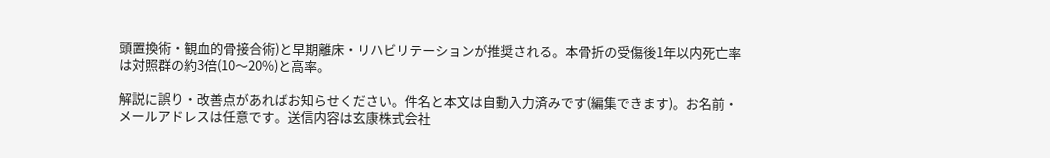頭置換術・観血的骨接合術)と早期離床・リハビリテーションが推奨される。本骨折の受傷後1年以内死亡率は対照群の約3倍(10〜20%)と高率。

解説に誤り・改善点があればお知らせください。件名と本文は自動入力済みです(編集できます)。お名前・メールアドレスは任意です。送信内容は玄康株式会社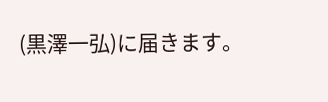(黒澤一弘)に届きます。